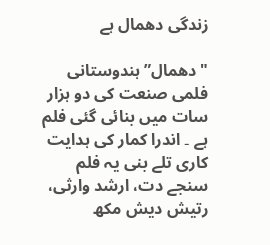زندگی دھمال ہے

"دھمال” ہندوستانی فلمی صنعت کی دو ہزار سات میں بنائی گئی فلم ہے ۔ اندرا کمار کی ہدایت کاری تلے بنی یہ فلم سنجے دت، ارشد وارثی، رتیش دیش مکھ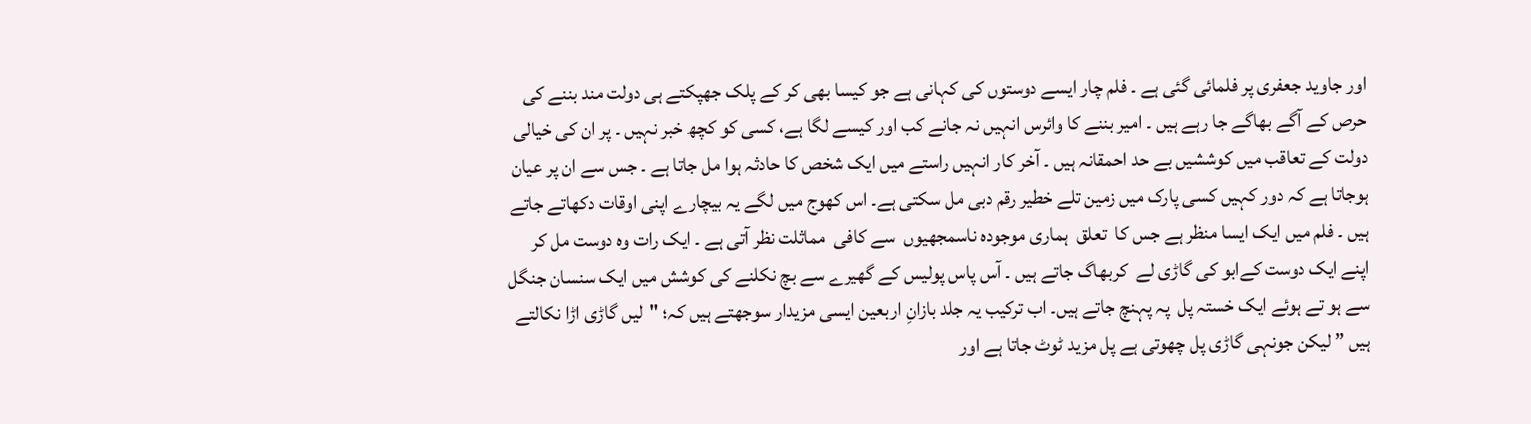اور جاوید جعفری پر فلمائی گئی ہے ۔ فلم چار ایسے دوستوں کی کہانی ہے جو کیسا بھی کر کے پلک جھپکتے ہی دولت مند بننے کی حرص کے آگے بھاگے جا رہے ہیں ۔ امیر بننے کا وائرس انہیں نہ جانے کب اور کیسے لگا ہے، کسی کو کچھ خبر نہیں ۔ پر ان کی خیالی دولت کے تعاقب میں کوششیں بے حد احمقانہ ہیں ۔ آخر کار انہیں راستے میں ایک شخص کا حادثہ ہوا مل جاتا ہے ۔ جس سے ان پر عیان ہوجاتا ہے کہ دور کہیں کسی پارک میں زمین تلے خطیر رقم دبی مل سکتی ہے۔ اس کھوج میں لگے یہ بیچارے اپنی اوقات دکھاتے جاتے ہیں ۔ فلم میں ایک ایسا منظر ہے جس کا  تعلق  ہماری موجودہ ناسمجھیوں  سے کافی  مماثلت نظر آتی ہے ۔ ایک رات وہ دوست مل کر  اپنے ایک دوست کےابو کی گاڑی لے  کربھاگ جاتے ہیں ۔ آس پاس پولیس کے گھیرے سے بچ نکلنے کی کوشش میں ایک سنسان جنگل سے ہو تے ہوئے ایک خستہ پل  پہ پہنچ جاتے ہیں۔ اب ترکیب یہ جلد بازانِ اربعین ایسی مزیدار سوجھتے ہیں کہ؛ "لیں گاڑی اڑا نکالتے ہیں ” لیکن جونہی گاڑی پل چھوتی ہے پل مزید ٹوٹ جاتا ہے اور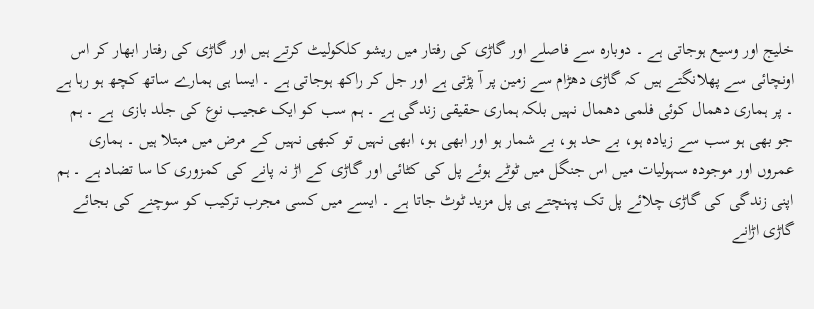خلیج اور وسیع ہوجاتی ہے ۔ دوبارہ سے فاصلے اور گاڑی کی رفتار میں ریشو کلکولیٹ کرتے ہیں اور گاڑی کی رفتار ابھار کر اس اونچائی سے پھلانگتے ہیں کہ گاڑی دھڑام سے زمین پر آ پڑتی ہے اور جل کر راکھ ہوجاتی ہے ۔ ایسا ہی ہمارے ساتھ کچھ ہو رہا ہے ۔ پر ہماری دھمال کوئی فلمی دھمال نہیں بلکہ ہماری حقیقی زندگی ہے ۔ ہم سب کو ایک عجیب نوع کی جلد بازی  ہے ۔ ہم جو بھی ہو سب سے زیادہ ہو، بے حد ہو، بے شمار ہو اور ابھی ہو، ابھی نہیں تو کبھی نہیں کے مرض میں مبتلا ہیں ۔ ہماری عمروں اور موجودہ سہولیات میں اس جنگل میں ٹوٹے ہوئے پل کی کٹائی اور گاڑی کے اڑ نہ پانے کی کمزوری کا سا تضاد ہے ۔ ہم اپنی زندگی کی گاڑی چلائے پل تک پہنچتے ہی پل مزید ٹوٹ جاتا ہے ۔ ایسے میں کسی مجرب ترکیب کو سوچنے کی بجائے گاڑی اڑانے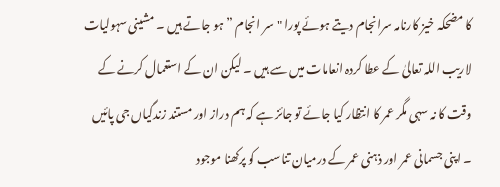کا مضحکہ خیز کارنامہ سرانجام دیتے ہوئے پورا "سر انجام ” ہو جاتے ہیں ۔ مشینی سہولیات لاریب اللہ تعالیٰ کے عطا کردہ انعامات میں سے ہیں ۔ لیکن ان کے استعمال کرنے کے وقت کا نہ سہی مگر عمر کا انتظار کیا جائے تو جائز ہے کہ ہم دراز اور مستند زندگیاں جی پائیں ۔ اپنی جسمانی عمر اور ذہنی عمر کے درمیان تناسب کو پرکھنا موجود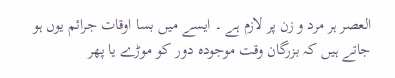العصر ہر مرد و زن پر لازم ہے ۔ ایسے میں بسا اوقات جرائم یوں ہو جاتے ہیں کہ بزرگان وقت موجودہ دور کو موڑے یا پھر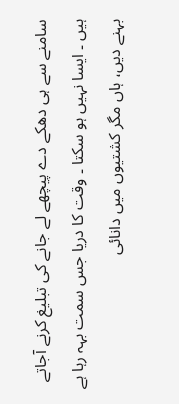سامنے سے ہی دھکے دے پیچھے لے جانے کی تبلیغ کرنے آجاتے ہیں ۔ ایسا نہیں ہو سکتا ۔ وقت کا دریا جس سمت بہہ رہا ہے بہنے دیں، ہاں مگر کشتیوں میں دانائی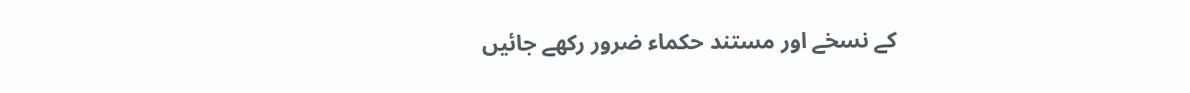کے نسخے اور مستند حکماء ضرور رکھے جائیں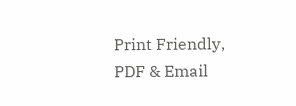Print Friendly, PDF & Email